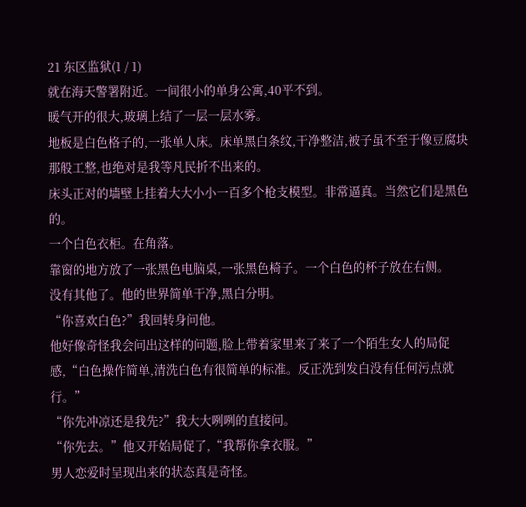21 东区监狱(1 / 1)
就在海天警署附近。一间很小的单身公寓,40平不到。
暖气开的很大,玻璃上结了一层一层水雾。
地板是白色格子的,一张单人床。床单黑白条纹,干净整洁,被子虽不至于像豆腐块那般工整,也绝对是我等凡民折不出来的。
床头正对的墙壁上挂着大大小小一百多个枪支模型。非常逼真。当然它们是黑色的。
一个白色衣柜。在角落。
靠窗的地方放了一张黑色电脑桌,一张黑色椅子。一个白色的杯子放在右侧。
没有其他了。他的世界简单干净,黑白分明。
“你喜欢白色?”我回转身问他。
他好像奇怪我会问出这样的问题,脸上带着家里来了来了一个陌生女人的局促感,“白色操作简单,清洗白色有很简单的标准。反正洗到发白没有任何污点就行。”
“你先冲凉还是我先?”我大大咧咧的直接问。
“你先去。”他又开始局促了,“我帮你拿衣服。”
男人恋爱时呈现出来的状态真是奇怪。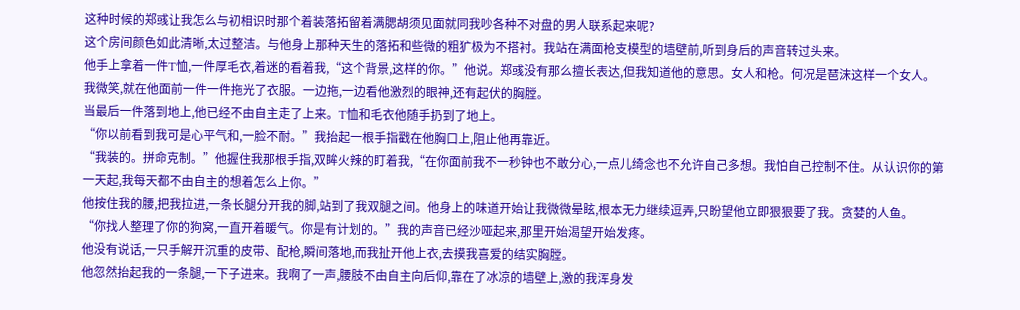这种时候的郑彧让我怎么与初相识时那个着装落拓留着满腮胡须见面就同我吵各种不对盘的男人联系起来呢?
这个房间颜色如此清晰,太过整洁。与他身上那种天生的落拓和些微的粗犷极为不搭衬。我站在满面枪支模型的墙壁前,听到身后的声音转过头来。
他手上拿着一件T恤,一件厚毛衣,着迷的看着我,“这个背景,这样的你。”他说。郑彧没有那么擅长表达,但我知道他的意思。女人和枪。何况是琶沫这样一个女人。
我微笑,就在他面前一件一件拖光了衣服。一边拖,一边看他激烈的眼神,还有起伏的胸膛。
当最后一件落到地上,他已经不由自主走了上来。T恤和毛衣他随手扔到了地上。
“你以前看到我可是心平气和,一脸不耐。”我抬起一根手指戳在他胸口上,阻止他再靠近。
“我装的。拼命克制。”他握住我那根手指,双眸火辣的盯着我,“在你面前我不一秒钟也不敢分心,一点儿绮念也不允许自己多想。我怕自己控制不住。从认识你的第一天起,我每天都不由自主的想着怎么上你。”
他按住我的腰,把我拉进,一条长腿分开我的脚,站到了我双腿之间。他身上的味道开始让我微微晕眩,根本无力继续逗弄,只盼望他立即狠狠要了我。贪婪的人鱼。
“你找人整理了你的狗窝,一直开着暖气。你是有计划的。”我的声音已经沙哑起来,那里开始渴望开始发疼。
他没有说话,一只手解开沉重的皮带、配枪,瞬间落地,而我扯开他上衣,去摸我喜爱的结实胸膛。
他忽然抬起我的一条腿,一下子进来。我啊了一声,腰肢不由自主向后仰,靠在了冰凉的墙壁上,激的我浑身发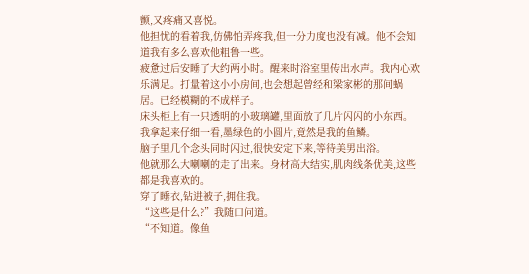颤,又疼痛又喜悦。
他担忧的看着我,仿佛怕弄疼我,但一分力度也没有减。他不会知道我有多么喜欢他粗鲁一些。
疲惫过后安睡了大约两小时。醒来时浴室里传出水声。我内心欢乐满足。打量着这小小房间,也会想起曾经和梁家彬的那间蜗居。已经模糊的不成样子。
床头柜上有一只透明的小玻璃罐,里面放了几片闪闪的小东西。我拿起来仔细一看,墨绿色的小圆片,竟然是我的鱼鳞。
脑子里几个念头同时闪过,很快安定下来,等待美男出浴。
他就那么大喇喇的走了出来。身材高大结实,肌肉线条优美,这些都是我喜欢的。
穿了睡衣,钻进被子,拥住我。
“这些是什么?”我随口问道。
“不知道。像鱼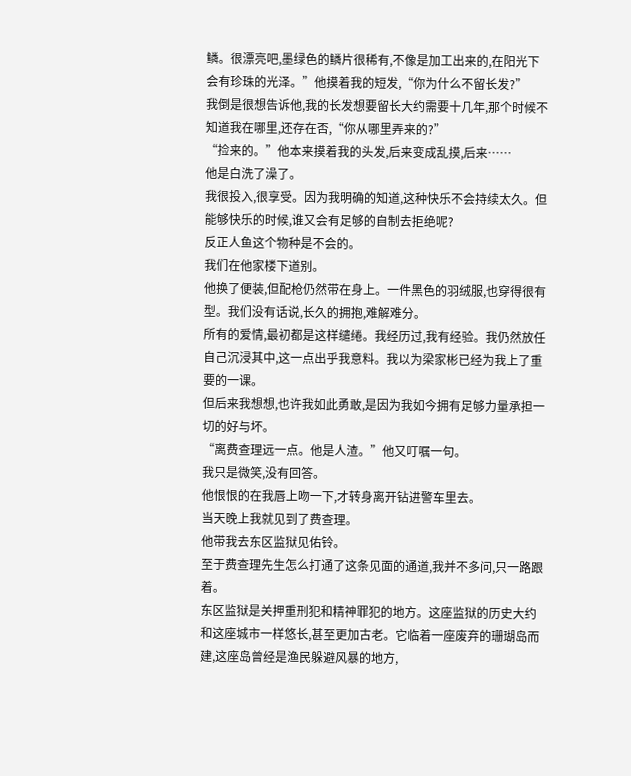鳞。很漂亮吧,墨绿色的鳞片很稀有,不像是加工出来的,在阳光下会有珍珠的光泽。”他摸着我的短发,“你为什么不留长发?”
我倒是很想告诉他,我的长发想要留长大约需要十几年,那个时候不知道我在哪里,还存在否,“你从哪里弄来的?”
“捡来的。”他本来摸着我的头发,后来变成乱摸,后来……
他是白洗了澡了。
我很投入,很享受。因为我明确的知道,这种快乐不会持续太久。但能够快乐的时候,谁又会有足够的自制去拒绝呢?
反正人鱼这个物种是不会的。
我们在他家楼下道别。
他换了便装,但配枪仍然带在身上。一件黑色的羽绒服,也穿得很有型。我们没有话说,长久的拥抱,难解难分。
所有的爱情,最初都是这样缱绻。我经历过,我有经验。我仍然放任自己沉浸其中,这一点出乎我意料。我以为梁家彬已经为我上了重要的一课。
但后来我想想,也许我如此勇敢,是因为我如今拥有足够力量承担一切的好与坏。
“离费查理远一点。他是人渣。”他又叮嘱一句。
我只是微笑,没有回答。
他恨恨的在我唇上吻一下,才转身离开钻进警车里去。
当天晚上我就见到了费查理。
他带我去东区监狱见佑铃。
至于费查理先生怎么打通了这条见面的通道,我并不多问,只一路跟着。
东区监狱是关押重刑犯和精神罪犯的地方。这座监狱的历史大约和这座城市一样悠长,甚至更加古老。它临着一座废弃的珊瑚岛而建,这座岛曾经是渔民躲避风暴的地方,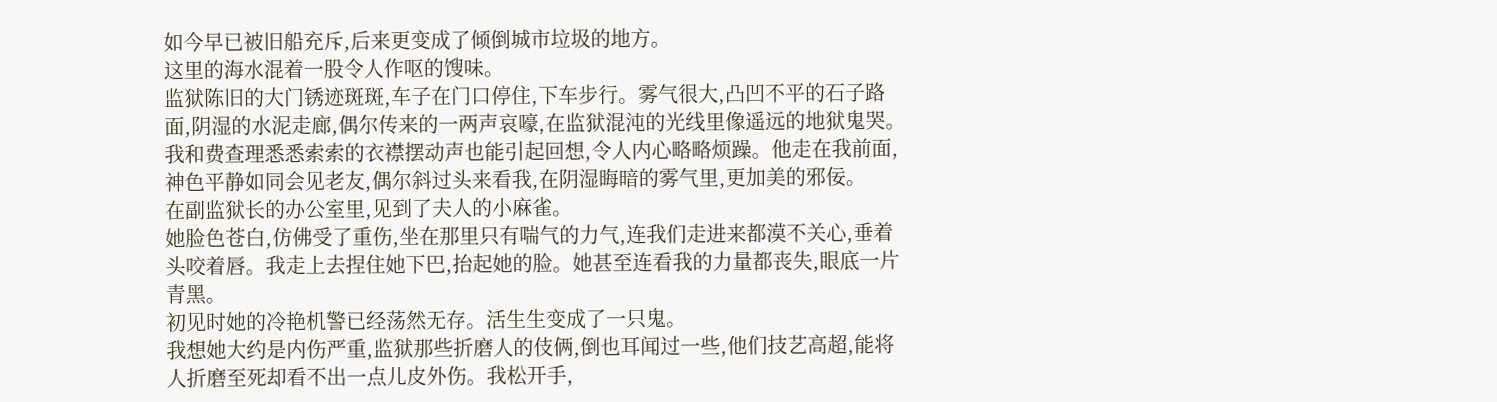如今早已被旧船充斥,后来更变成了倾倒城市垃圾的地方。
这里的海水混着一股令人作呕的馊味。
监狱陈旧的大门锈迹斑斑,车子在门口停住,下车步行。雾气很大,凸凹不平的石子路面,阴湿的水泥走廊,偶尔传来的一两声哀嚎,在监狱混沌的光线里像遥远的地狱鬼哭。
我和费查理悉悉索索的衣襟摆动声也能引起回想,令人内心略略烦躁。他走在我前面,神色平静如同会见老友,偶尔斜过头来看我,在阴湿晦暗的雾气里,更加美的邪佞。
在副监狱长的办公室里,见到了夫人的小麻雀。
她脸色苍白,仿佛受了重伤,坐在那里只有喘气的力气,连我们走进来都漠不关心,垂着头咬着唇。我走上去捏住她下巴,抬起她的脸。她甚至连看我的力量都丧失,眼底一片青黑。
初见时她的冷艳机警已经荡然无存。活生生变成了一只鬼。
我想她大约是内伤严重,监狱那些折磨人的伎俩,倒也耳闻过一些,他们技艺高超,能将人折磨至死却看不出一点儿皮外伤。我松开手,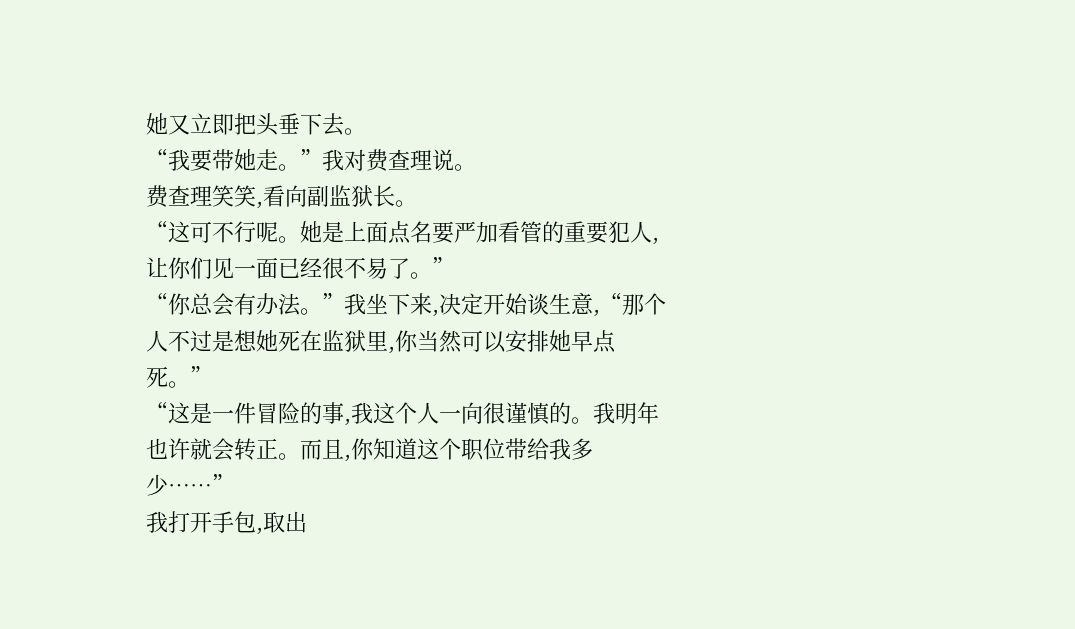她又立即把头垂下去。
“我要带她走。”我对费查理说。
费查理笑笑,看向副监狱长。
“这可不行呢。她是上面点名要严加看管的重要犯人,让你们见一面已经很不易了。”
“你总会有办法。”我坐下来,决定开始谈生意,“那个人不过是想她死在监狱里,你当然可以安排她早点死。”
“这是一件冒险的事,我这个人一向很谨慎的。我明年也许就会转正。而且,你知道这个职位带给我多少……”
我打开手包,取出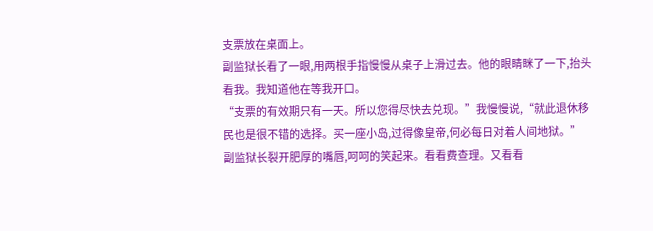支票放在桌面上。
副监狱长看了一眼,用两根手指慢慢从桌子上滑过去。他的眼睛眯了一下,抬头看我。我知道他在等我开口。
“支票的有效期只有一天。所以您得尽快去兑现。”我慢慢说,“就此退休移民也是很不错的选择。买一座小岛,过得像皇帝,何必每日对着人间地狱。”
副监狱长裂开肥厚的嘴唇,呵呵的笑起来。看看费查理。又看看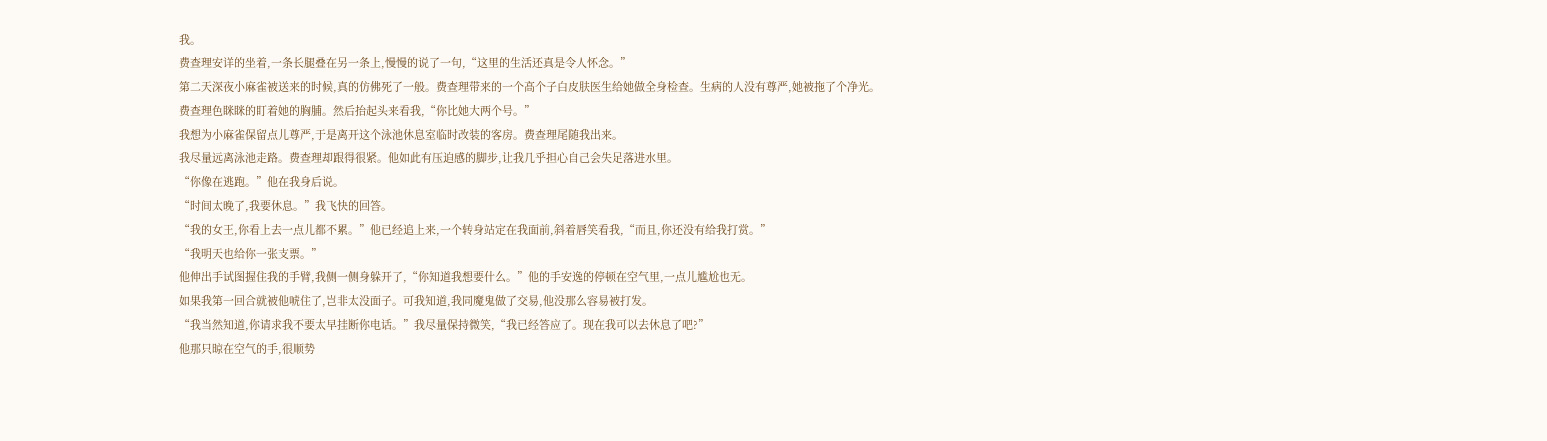我。
费查理安详的坐着,一条长腿叠在另一条上,慢慢的说了一句,“这里的生活还真是令人怀念。”
第二天深夜小麻雀被送来的时候,真的仿佛死了一般。费查理带来的一个高个子白皮肤医生给她做全身检查。生病的人没有尊严,她被拖了个净光。
费查理色眯眯的盯着她的胸脯。然后抬起头来看我,“你比她大两个号。”
我想为小麻雀保留点儿尊严,于是离开这个泳池休息室临时改装的客房。费查理尾随我出来。
我尽量远离泳池走路。费查理却跟得很紧。他如此有压迫感的脚步,让我几乎担心自己会失足落进水里。
“你像在逃跑。”他在我身后说。
“时间太晚了,我要休息。”我飞快的回答。
“我的女王,你看上去一点儿都不累。”他已经追上来,一个转身站定在我面前,斜着唇笑看我,“而且,你还没有给我打赏。”
“我明天也给你一张支票。”
他伸出手试图握住我的手臂,我侧一侧身躲开了,“你知道我想要什么。”他的手安逸的停顿在空气里,一点儿尴尬也无。
如果我第一回合就被他唬住了,岂非太没面子。可我知道,我同魔鬼做了交易,他没那么容易被打发。
“我当然知道,你请求我不要太早挂断你电话。”我尽量保持微笑,“我已经答应了。现在我可以去休息了吧?”
他那只晾在空气的手,很顺势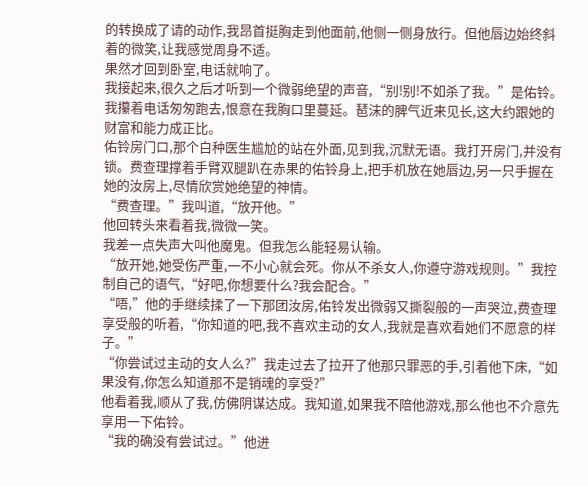的转换成了请的动作,我昂首挺胸走到他面前,他侧一侧身放行。但他唇边始终斜着的微笑,让我感觉周身不适。
果然才回到卧室,电话就响了。
我接起来,很久之后才听到一个微弱绝望的声音,“别!别!不如杀了我。”是佑铃。
我攥着电话匆匆跑去,恨意在我胸口里蔓延。琶沫的脾气近来见长,这大约跟她的财富和能力成正比。
佑铃房门口,那个白种医生尴尬的站在外面,见到我,沉默无语。我打开房门,并没有锁。费查理撑着手臂双腿趴在赤果的佑铃身上,把手机放在她唇边,另一只手握在她的汝房上,尽情欣赏她绝望的神情。
“费查理。”我叫道,“放开他。”
他回转头来看着我,微微一笑。
我差一点失声大叫他魔鬼。但我怎么能轻易认输。
“放开她,她受伤严重,一不小心就会死。你从不杀女人,你遵守游戏规则。”我控制自己的语气,“好吧,你想要什么?我会配合。”
“唔,”他的手继续揉了一下那团汝房,佑铃发出微弱又撕裂般的一声哭泣,费查理享受般的听着,“你知道的吧,我不喜欢主动的女人,我就是喜欢看她们不愿意的样子。”
“你尝试过主动的女人么?”我走过去了拉开了他那只罪恶的手,引着他下床,“如果没有,你怎么知道那不是销魂的享受?”
他看着我,顺从了我,仿佛阴谋达成。我知道,如果我不陪他游戏,那么他也不介意先享用一下佑铃。
“我的确没有尝试过。”他进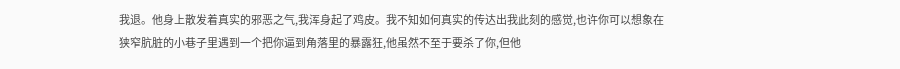我退。他身上散发着真实的邪恶之气,我浑身起了鸡皮。我不知如何真实的传达出我此刻的感觉,也许你可以想象在狭窄肮脏的小巷子里遇到一个把你逼到角落里的暴露狂,他虽然不至于要杀了你,但他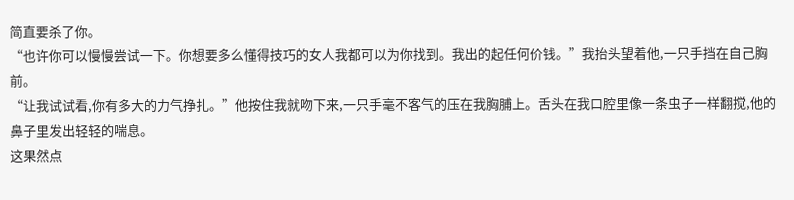简直要杀了你。
“也许你可以慢慢尝试一下。你想要多么懂得技巧的女人我都可以为你找到。我出的起任何价钱。”我抬头望着他,一只手挡在自己胸前。
“让我试试看,你有多大的力气挣扎。”他按住我就吻下来,一只手毫不客气的压在我胸脯上。舌头在我口腔里像一条虫子一样翻搅,他的鼻子里发出轻轻的喘息。
这果然点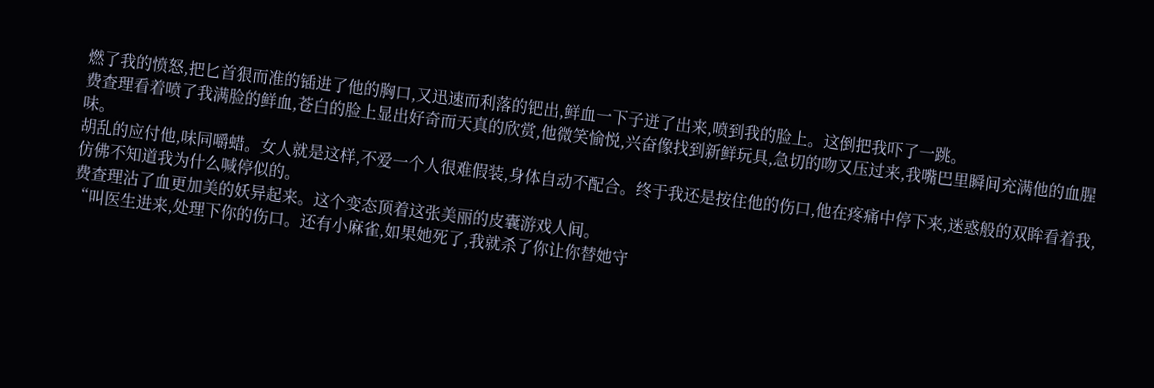燃了我的愤怒,把匕首狠而准的锸进了他的胸口,又迅速而利落的钯出,鲜血一下子迸了出来,喷到我的脸上。这倒把我吓了一跳。
费查理看着喷了我满脸的鲜血,苍白的脸上显出好奇而天真的欣赏,他微笑愉悦,兴奋像找到新鲜玩具,急切的吻又压过来,我嘴巴里瞬间充满他的血腥味。
胡乱的应付他,味同嚼蜡。女人就是这样,不爱一个人很难假装,身体自动不配合。终于我还是按住他的伤口,他在疼痛中停下来,迷惑般的双眸看着我,仿佛不知道我为什么喊停似的。
费查理沾了血更加美的妖异起来。这个变态顶着这张美丽的皮囊游戏人间。
“叫医生进来,处理下你的伤口。还有小麻雀,如果她死了,我就杀了你让你替她守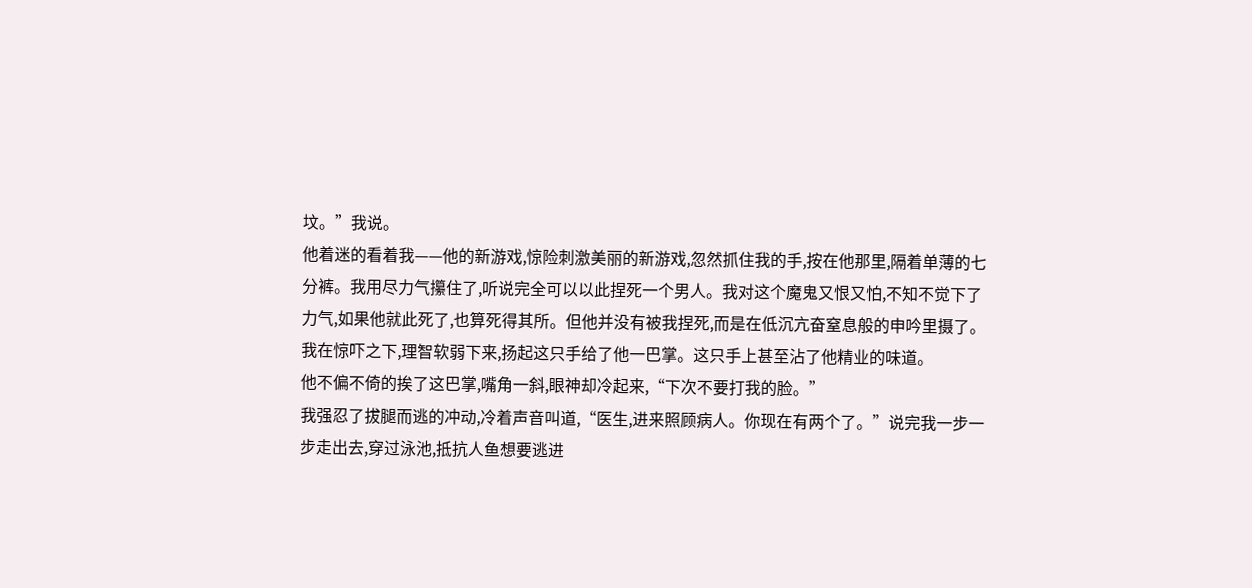坟。”我说。
他着迷的看着我——他的新游戏,惊险刺激美丽的新游戏,忽然抓住我的手,按在他那里,隔着单薄的七分裤。我用尽力气攥住了,听说完全可以以此捏死一个男人。我对这个魔鬼又恨又怕,不知不觉下了力气,如果他就此死了,也算死得其所。但他并没有被我捏死,而是在低沉亢奋窒息般的申吟里摄了。
我在惊吓之下,理智软弱下来,扬起这只手给了他一巴掌。这只手上甚至沾了他精业的味道。
他不偏不倚的挨了这巴掌,嘴角一斜,眼神却冷起来,“下次不要打我的脸。”
我强忍了拔腿而逃的冲动,冷着声音叫道,“医生,进来照顾病人。你现在有两个了。”说完我一步一步走出去,穿过泳池,抵抗人鱼想要逃进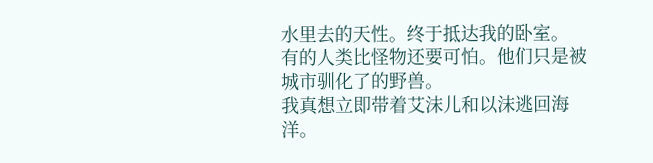水里去的天性。终于抵达我的卧室。
有的人类比怪物还要可怕。他们只是被城市驯化了的野兽。
我真想立即带着艾沫儿和以沫逃回海洋。